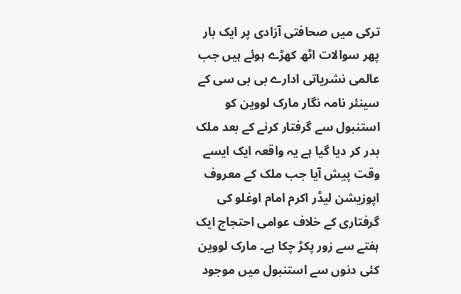ترکی میں صحافتی آزادی پر ایک بار پھر سوالات اٹھ کھڑے ہوئے ہیں جب عالمی نشریاتی ادارے بی بی سی کے سینئر نامہ نگار مارک لووین کو استنبول سے گرفتار کرنے کے بعد ملک بدر کر دیا گیا ہے یہ واقعہ ایک ایسے وقت پیش آیا جب ملک کے معروف اپوزیشن لیڈر اکرم امام اوغلو کی گرفتاری کے خلاف عوامی احتجاج ایک ہفتے سے زور پکڑ چکا ہے۔ مارک لووین کئی دنوں سے استنبول میں موجود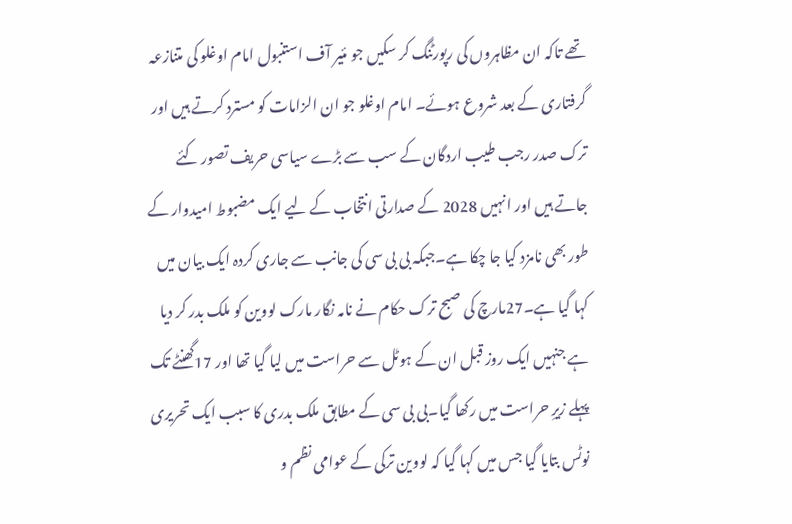تھے تاکہ ان مظاہروں کی رپورٹنگ کر سکیں جو مئیر آف استنبول امام اوغلو کی متنازعہ گرفتاری کے بعد شروع ہوئے۔ امام اوغلو جو ان الزامات کو مسترد کرتے ہیں اور ترک صدر رجب طیب اردگان کے سب سے بڑے سیاسی حریف تصور کئے جاتے ہیں اور انہیں 2028 کے صدارتی انتخاب کے لیے ایک مضبوط امیدوار کے طور بھی نامزد کیا جا چکا ہے۔جبکہ بی بی سی کی جانب سے جاری کردہ ایک بیان میں کہا گیا ہے۔27مارچ کی صبح ترک حکام نے نامہ نگار مارک لووین کو ملک بدر کر دیا ہے جنہیں ایک روز قبل ان کے ہوٹل سے حراست میں لیا گیا تھا اور 17گھنٹے تک پہلے زیرِ حراست میں رکھا گیا۔بی بی سی کے مطابق ملک بدری کا سبب ایک تحریری نوٹس بتایا گیا جس میں کہا گیا کہ لووین ترکی کے عوامی نظم و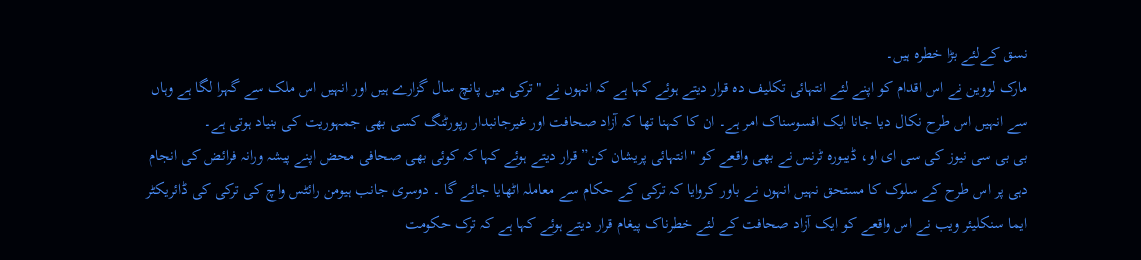نسق کےلئے بڑا خطرہ ہیں۔
مارک لووین نے اس اقدام کو اپنے لئے انتہائی تکلیف دہ قرار دیتے ہوئے کہا ہے کہ انہوں نے "ترکی میں پانچ سال گزارے ہیں اور انہیں اس ملک سے گہرا لگا ہے وہاں سے انہیں اس طرح نکال دیا جانا ایک افسوسناک امر ہے۔ ان کا کہنا تھا کہ آزاد صحافت اور غیرجانبدار رپورٹنگ کسی بھی جمہوریت کی بنیاد ہوتی ہے۔
بی بی سی نیوز کی سی ای او، ڈیبورہ ٹرنس نے بھی واقعے کو "انتہائی پریشان کن” قرار دیتے ہوئے کہا کہ کوئی بھی صحافی محض اپنے پیشہ ورانہ فرائض کی انجام دہی پر اس طرح کے سلوک کا مستحق نہیں انہوں نے باور کروایا کہ ترکی کے حکام سے معاملہ اٹھایا جائے گا ۔ دوسری جانب ہیومن رائٹس واچ کی ترکی کی ڈائریکٹر ایما سنکلیئر ویب نے اس واقعے کو ایک آزاد صحافت کے لئے خطرناک پیغام قرار دیتے ہوئے کہا ہے کہ ترک حکومت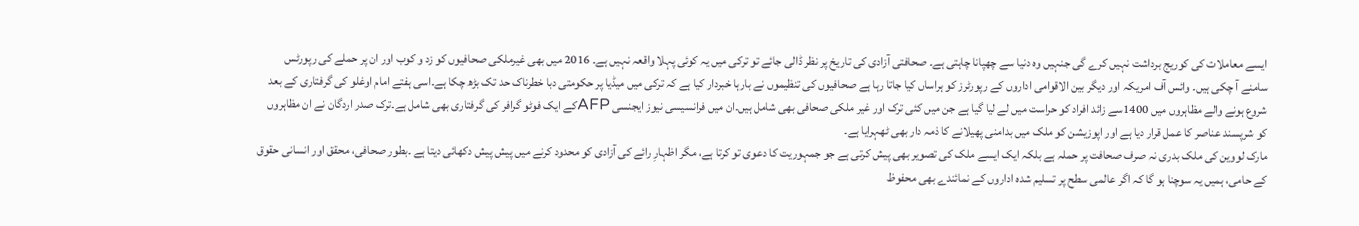ایسے معاملات کی کوریج برداشت نہیں کرے گی جنہیں وہ دنیا سے چھپانا چاہتی ہے۔ صحافتی آزادی کی تاریخ پر نظر ڈالی جائے تو ترکی میں یہ کوئی پہلا واقعہ نہیں ہے۔ 2016 میں بھی غیرملکی صحافیوں کو زد و کوب اور ان پر حملے کی رپورٹس سامنے آ چکی ہیں۔ وائس آف امریکہ اور دیگر بین الاقوامی اداروں کے رپورٹرز کو ہراساں کیا جاتا رہا ہے صحافیوں کی تنظیموں نے بارہا خبردار کیا ہے کہ ترکی میں میڈیا پر حکومتی دبا خطرناک حد تک بڑھ چکا ہے۔اسی ہفتے امام اوغلو کی گرفتاری کے بعد شروع ہونے والے مظاہروں میں 1400سے زائد افراد کو حراست میں لے لیا گیا ہے جن میں کئی ترک اور غیر ملکی صحافی بھی شامل ہیں۔ان میں فرانسیسی نیوز ایجنسی AFPکے ایک فوٹو گرافر کی گرفتاری بھی شامل ہے۔ترک صدر اردگان نے ان مظاہروں کو شرپسند عناصر کا عمل قرار دیا ہے اور اپوزیشن کو ملک میں بدامنی پھیلانے کا ذمہ دار بھی ٹھہرایا ہے۔
مارک لووین کی ملک بدری نہ صرف صحافت پر حملہ ہے بلکہ ایک ایسے ملک کی تصویر بھی پیش کرتی ہے جو جمہوریت کا دعوی تو کرتا ہے، مگر اظہارِ رائے کی آزادی کو محدود کرنے میں پیش پیش دکھائی دیتا ہے ۔بطور صحافی، محقق اور انسانی حقوق کے حامی، ہمیں یہ سوچنا ہو گا کہ اگر عالمی سطح پر تسلیم شدہ اداروں کے نمائندے بھی محفوظ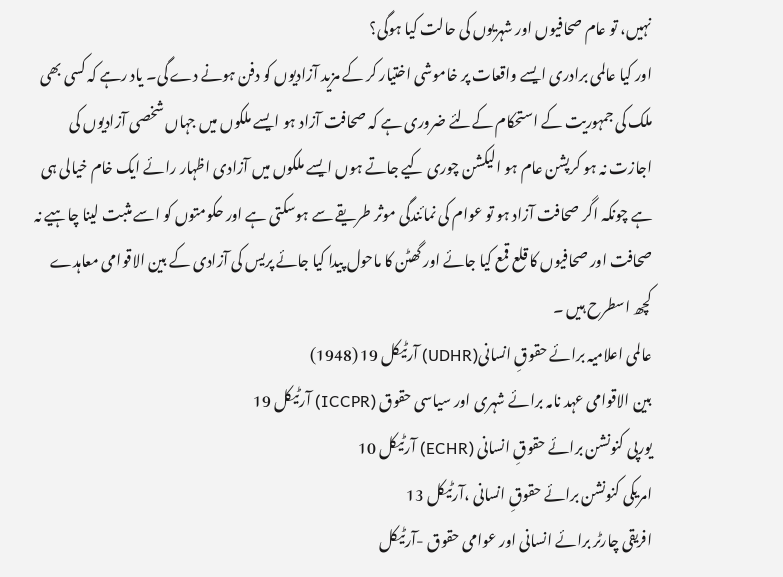نہیں، تو عام صحافیوں اور شہریوں کی حالت کیا ہوگی؟
اور کیا عالمی برادری ایسے واقعات پر خاموشی اختیار کر کے مزید آزادیوں کو دفن ہونے دے گی۔ یاد رہے کہ کسی بھی ملک کی جمہوریت کے استحکام کےلئے ضروری ہے کہ صحافت آزاد ہو ایسے ملکوں میں جہاں شخصی آزادیوں کی اجازت نہ ہو کرپشن عام ہو الیکشن چوری کیے جاتے ہوں ایسے ملکوں میں آزادی اظہار رائے ایک خام خیالی ہی ہے چونکہ اگر صحافت آزاد ہو تو عوام کی نمائندگی موثر طریقے سے ہوسکتی ہے اور حکومتوں کو اسے مثبت لینا چاہیے نہ صحافت اور صحافیوں کا قلع قمع کیا جائے اور گھٹن کا ماحول پیدا کیا جائے پریس کی آزادی کے بین الاقوامی معاہدے کچھ اسطرح ہیں ۔
عالمی اعلامیہ برائے حقوقِ انسانی(UDHR) آرٹیکل 19 (1948)
بین الاقوامی عہد نامہ برائے شہری اور سیاسی حقوق (ICCPR) آرٹیکل 19
یورپی کنونشن برائے حقوقِ انسانی (ECHR) آرٹیکل 10
امریکی کنونشن برائے حقوقِ انسانی ،آرٹیکل 13
افریقی چارٹر برائے انسانی اور عوامی حقوق -آرٹیکل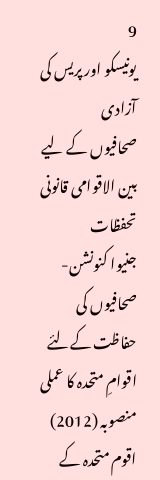9
یونیسکو اور پریس کی آزادی
صحافیوں کے لیے بین الاقوامی قانونی تحفظات
جنیوا کنونشن-
صحافیوں کی حفاظت کےلئے اقوامِ متحدہ کا عملی منصوبہ (2012)
اقوم متحدہ کے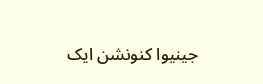جینیوا کنونشن ایک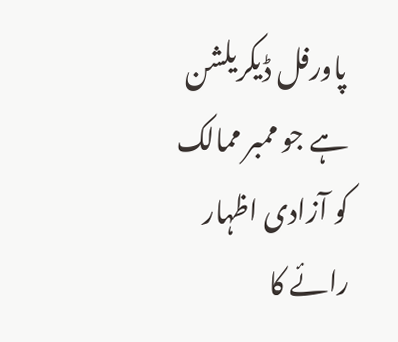پاورفل ڈیکریلشن ہے جو ممبر ممالک کو آزادی اظہار رائے کا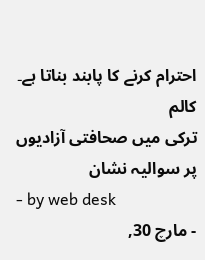احترام کرنے کا پابند بناتا ہے۔
کالم
ترکی میں صحافتی آزادیوں پر سوالیہ نشان
- by web desk
- مارچ 30,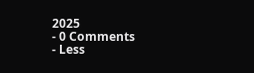2025
- 0 Comments
- Less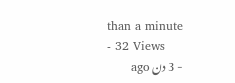than a minute
- 32 Views
- 3 دن ago